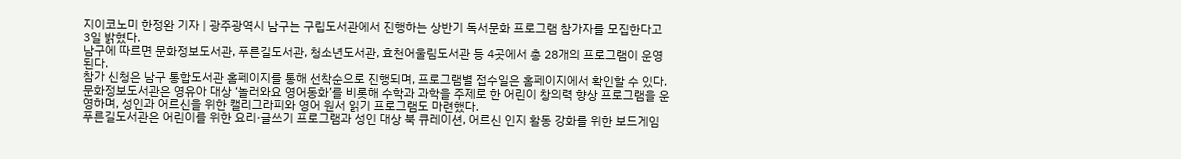지이코노미 한정완 기자 | 광주광역시 남구는 구립도서관에서 진행하는 상반기 독서문화 프로그램 참가자를 모집한다고 3일 밝혔다.
남구에 따르면 문화정보도서관, 푸른길도서관, 청소년도서관, 효천어울림도서관 등 4곳에서 총 28개의 프로그램이 운영된다.
참가 신청은 남구 통합도서관 홈페이지를 통해 선착순으로 진행되며, 프로그램별 접수일은 홈페이지에서 확인할 수 있다.
문화정보도서관은 영유아 대상 ‘놀러와요 영어동화’를 비롯해 수학과 과학을 주제로 한 어린이 창의력 향상 프로그램을 운영하며, 성인과 어르신을 위한 캘리그라피와 영어 원서 읽기 프로그램도 마련했다.
푸른길도서관은 어린이를 위한 요리·글쓰기 프로그램과 성인 대상 북 큐레이션, 어르신 인지 활동 강화를 위한 보드게임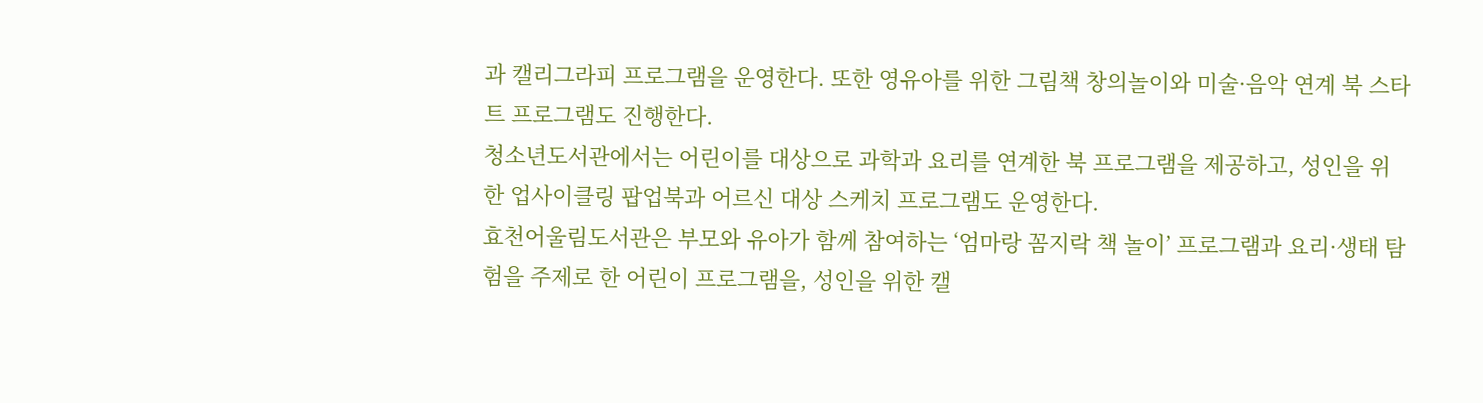과 캘리그라피 프로그램을 운영한다. 또한 영유아를 위한 그림책 창의놀이와 미술·음악 연계 북 스타트 프로그램도 진행한다.
청소년도서관에서는 어린이를 대상으로 과학과 요리를 연계한 북 프로그램을 제공하고, 성인을 위한 업사이클링 팝업북과 어르신 대상 스케치 프로그램도 운영한다.
효천어울림도서관은 부모와 유아가 함께 참여하는 ‘엄마랑 꼼지락 책 놀이’ 프로그램과 요리·생태 탐험을 주제로 한 어린이 프로그램을, 성인을 위한 캘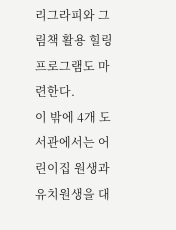리그라피와 그림책 활용 힐링 프로그램도 마련한다.
이 밖에 4개 도서관에서는 어린이집 원생과 유치원생을 대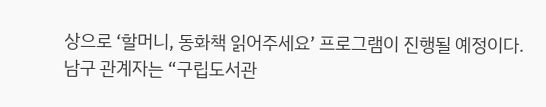상으로 ‘할머니, 동화책 읽어주세요’ 프로그램이 진행될 예정이다.
남구 관계자는 “구립도서관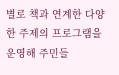별로 책과 연계한 다양한 주제의 프로그램을 운영해 주민들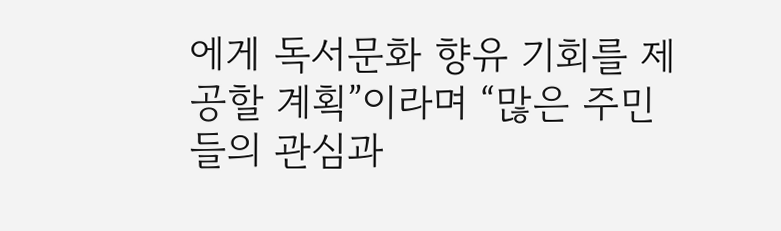에게 독서문화 향유 기회를 제공할 계획”이라며 “많은 주민들의 관심과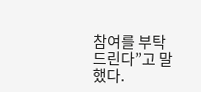참여를 부탁드린다”고 말했다.